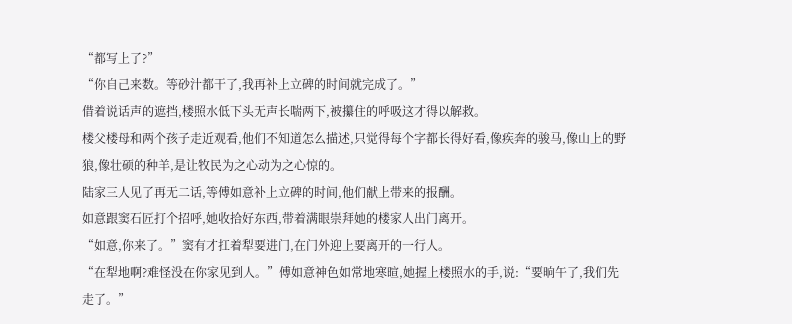“都写上了?”
“你自己来数。等砂汁都干了,我再补上立碑的时间就完成了。”
借着说话声的遮挡,楼照水低下头无声长喘两下,被攥住的呼吸这才得以解救。
楼父楼母和两个孩子走近观看,他们不知道怎么描述,只觉得每个字都长得好看,像疾奔的骏马,像山上的野狼,像壮硕的种羊,是让牧民为之心动为之心惊的。
陆家三人见了再无二话,等傅如意补上立碑的时间,他们献上带来的报酬。
如意跟窦石匠打个招呼,她收拾好东西,带着满眼崇拜她的楼家人出门离开。
“如意,你来了。”窦有才扛着犁要进门,在门外迎上要离开的一行人。
“在犁地啊?难怪没在你家见到人。”傅如意神色如常地寒暄,她握上楼照水的手,说:“要晌午了,我们先走了。”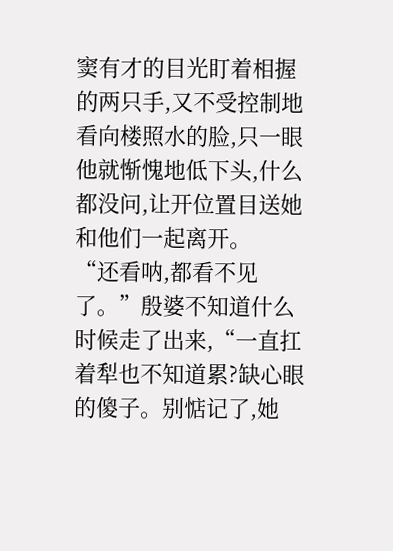窦有才的目光盯着相握的两只手,又不受控制地看向楼照水的脸,只一眼他就惭愧地低下头,什么都没问,让开位置目送她和他们一起离开。
“还看呐,都看不见了。”殷婆不知道什么时候走了出来,“一直扛着犁也不知道累?缺心眼的傻子。别惦记了,她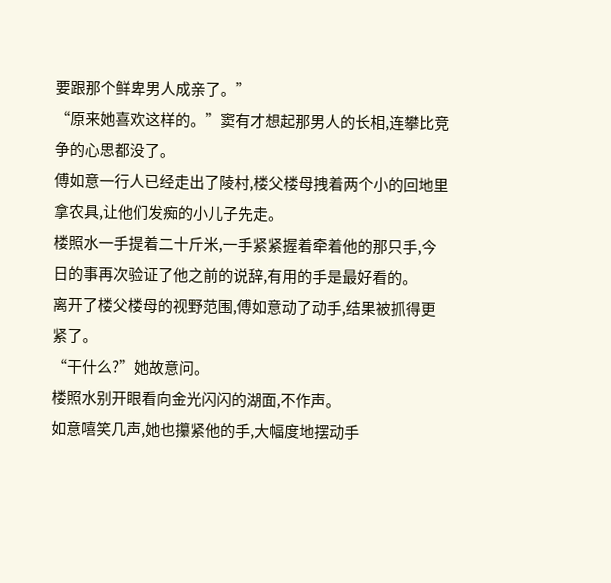要跟那个鲜卑男人成亲了。”
“原来她喜欢这样的。”窦有才想起那男人的长相,连攀比竞争的心思都没了。
傅如意一行人已经走出了陵村,楼父楼母拽着两个小的回地里拿农具,让他们发痴的小儿子先走。
楼照水一手提着二十斤米,一手紧紧握着牵着他的那只手,今日的事再次验证了他之前的说辞,有用的手是最好看的。
离开了楼父楼母的视野范围,傅如意动了动手,结果被抓得更紧了。
“干什么?”她故意问。
楼照水别开眼看向金光闪闪的湖面,不作声。
如意嘻笑几声,她也攥紧他的手,大幅度地摆动手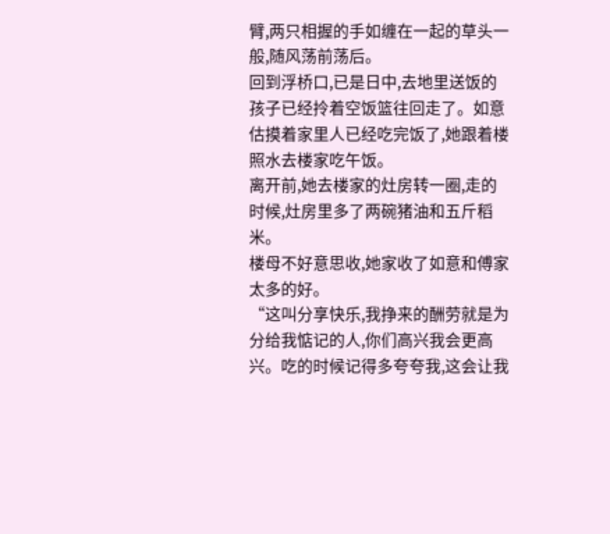臂,两只相握的手如缠在一起的草头一般,随风荡前荡后。
回到浮桥口,已是日中,去地里送饭的孩子已经拎着空饭篮往回走了。如意估摸着家里人已经吃完饭了,她跟着楼照水去楼家吃午饭。
离开前,她去楼家的灶房转一圈,走的时候,灶房里多了两碗猪油和五斤稻米。
楼母不好意思收,她家收了如意和傅家太多的好。
“这叫分享快乐,我挣来的酬劳就是为分给我惦记的人,你们高兴我会更高兴。吃的时候记得多夸夸我,这会让我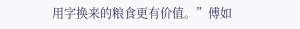用字换来的粮食更有价值。”傅如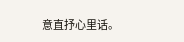意直抒心里话。